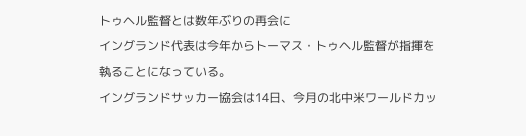トゥヘル監督とは数年ぶりの再会に
イングランド代表は今年からトーマス・トゥヘル監督が指揮を執ることになっている。
イングランドサッカー協会は14日、今月の北中米ワールドカッ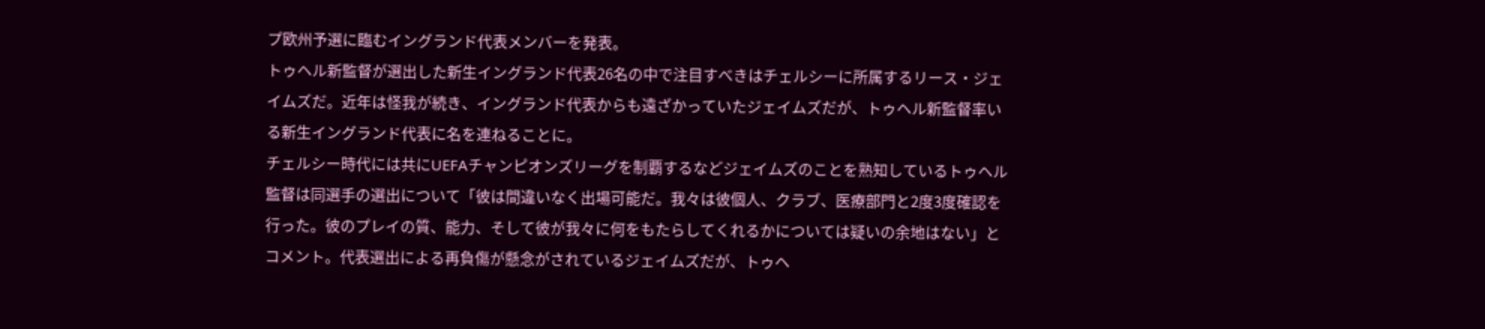プ欧州予選に臨むイングランド代表メンバーを発表。
トゥヘル新監督が選出した新生イングランド代表26名の中で注目すべきはチェルシーに所属するリース・ジェイムズだ。近年は怪我が続き、イングランド代表からも遠ざかっていたジェイムズだが、トゥヘル新監督率いる新生イングランド代表に名を連ねることに。
チェルシー時代には共にUEFAチャンピオンズリーグを制覇するなどジェイムズのことを熟知しているトゥヘル監督は同選手の選出について「彼は間違いなく出場可能だ。我々は彼個人、クラブ、医療部門と2度3度確認を行った。彼のプレイの質、能力、そして彼が我々に何をもたらしてくれるかについては疑いの余地はない」とコメント。代表選出による再負傷が懸念がされているジェイムズだが、トゥヘ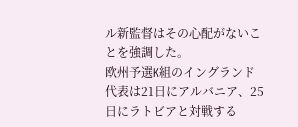ル新監督はその心配がないことを強調した。
欧州予選K組のイングランド代表は21日にアルバニア、25日にラトビアと対戦する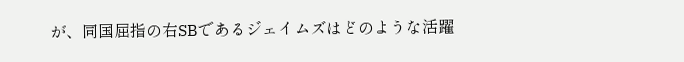が、同国屈指の右SBであるジェイムズはどのような活躍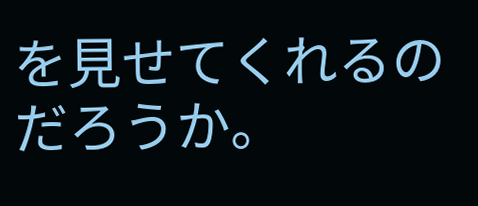を見せてくれるのだろうか。